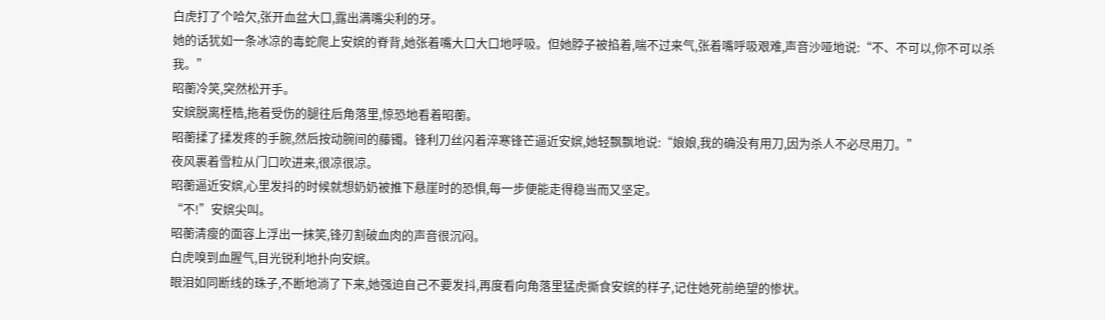白虎打了个哈欠,张开血盆大口,露出满嘴尖利的牙。
她的话犹如一条冰凉的毒蛇爬上安嫔的脊背,她张着嘴大口大口地呼吸。但她脖子被掐着,喘不过来气,张着嘴呼吸艰难,声音沙哑地说:“不、不可以,你不可以杀我。”
昭蘅冷笑,突然松开手。
安嫔脱离桎梏,拖着受伤的腿往后角落里,惊恐地看着昭蘅。
昭蘅揉了揉发疼的手腕,然后按动腕间的藤镯。锋利刀丝闪着淬寒锋芒逼近安嫔,她轻飘飘地说:“娘娘,我的确没有用刀,因为杀人不必尽用刀。”
夜风裹着雪粒从门口吹进来,很凉很凉。
昭蘅逼近安嫔,心里发抖的时候就想奶奶被推下悬崖时的恐惧,每一步便能走得稳当而又坚定。
“不!”安嫔尖叫。
昭蘅清瘦的面容上浮出一抹笑,锋刃割破血肉的声音很沉闷。
白虎嗅到血腥气,目光锐利地扑向安嫔。
眼泪如同断线的珠子,不断地淌了下来,她强迫自己不要发抖,再度看向角落里猛虎撕食安嫔的样子,记住她死前绝望的惨状。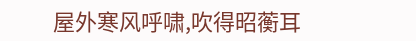屋外寒风呼啸,吹得昭蘅耳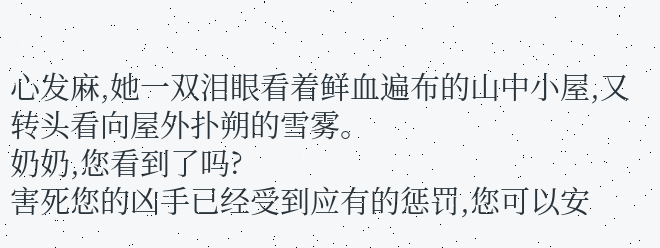心发麻,她一双泪眼看着鲜血遍布的山中小屋,又转头看向屋外扑朔的雪雾。
奶奶,您看到了吗?
害死您的凶手已经受到应有的惩罚,您可以安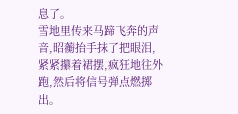息了。
雪地里传来马蹄飞奔的声音,昭蘅抬手抹了把眼泪,紧紧攥着裙摆,疯狂地往外跑,然后将信号弹点燃掷出。